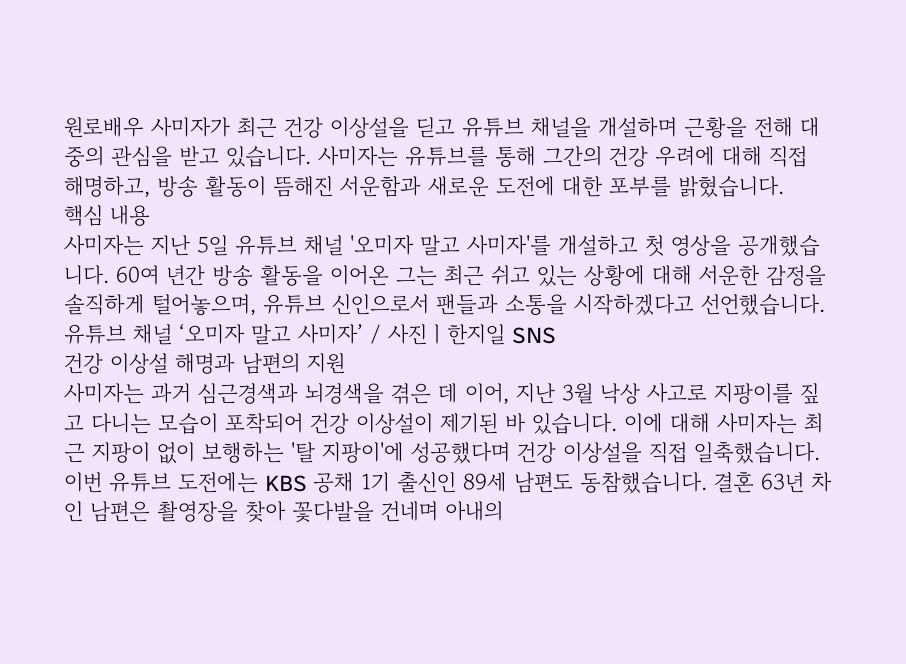원로배우 사미자가 최근 건강 이상설을 딛고 유튜브 채널을 개설하며 근황을 전해 대중의 관심을 받고 있습니다. 사미자는 유튜브를 통해 그간의 건강 우려에 대해 직접 해명하고, 방송 활동이 뜸해진 서운함과 새로운 도전에 대한 포부를 밝혔습니다.
핵심 내용
사미자는 지난 5일 유튜브 채널 '오미자 말고 사미자'를 개설하고 첫 영상을 공개했습니다. 60여 년간 방송 활동을 이어온 그는 최근 쉬고 있는 상황에 대해 서운한 감정을 솔직하게 털어놓으며, 유튜브 신인으로서 팬들과 소통을 시작하겠다고 선언했습니다.
유튜브 채널 ‘오미자 말고 사미자’ / 사진ㅣ한지일 SNS
건강 이상설 해명과 남편의 지원
사미자는 과거 심근경색과 뇌경색을 겪은 데 이어, 지난 3월 낙상 사고로 지팡이를 짚고 다니는 모습이 포착되어 건강 이상설이 제기된 바 있습니다. 이에 대해 사미자는 최근 지팡이 없이 보행하는 '탈 지팡이'에 성공했다며 건강 이상설을 직접 일축했습니다.
이번 유튜브 도전에는 KBS 공채 1기 출신인 89세 남편도 동참했습니다. 결혼 63년 차인 남편은 촬영장을 찾아 꽃다발을 건네며 아내의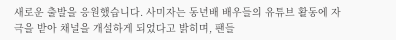새로운 출발을 응원했습니다. 사미자는 동년배 배우들의 유튜브 활동에 자극을 받아 채널을 개설하게 되었다고 밝히며, 팬들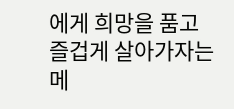에게 희망을 품고 즐겁게 살아가자는 메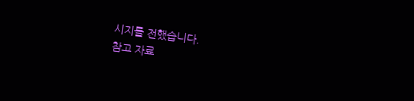시지를 전했습니다.
참고 자료